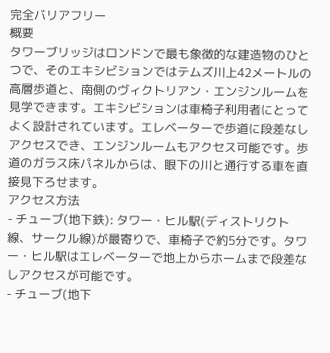完全バリアフリー
概要
タワーブリッジはロンドンで最も象徴的な建造物のひとつで、そのエキシビションではテムズ川上42メートルの高層歩道と、南側のヴィクトリアン・エンジンルームを見学できます。エキシビションは車椅子利用者にとってよく設計されています。エレベーターで歩道に段差なしアクセスでき、エンジンルームもアクセス可能です。歩道のガラス床パネルからは、眼下の川と通行する車を直接見下ろせます。
アクセス方法
- チューブ(地下鉄): タワー・ヒル駅(ディストリクト線、サークル線)が最寄りで、車椅子で約5分です。タワー・ヒル駅はエレベーターで地上からホームまで段差なしアクセスが可能です。
- チューブ(地下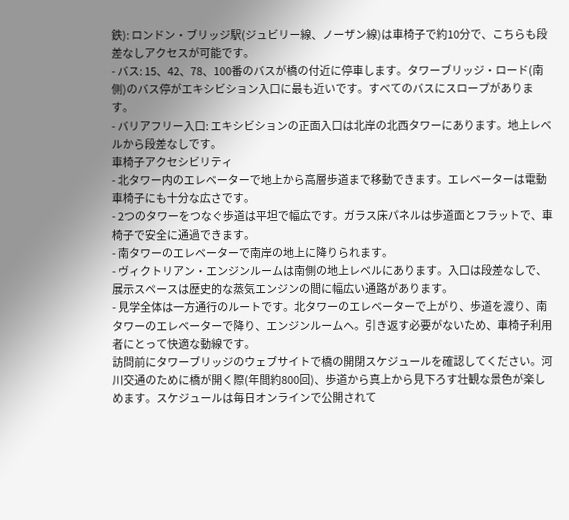鉄): ロンドン・ブリッジ駅(ジュビリー線、ノーザン線)は車椅子で約10分で、こちらも段差なしアクセスが可能です。
- バス: 15、42、78、100番のバスが橋の付近に停車します。タワーブリッジ・ロード(南側)のバス停がエキシビション入口に最も近いです。すべてのバスにスロープがあります。
- バリアフリー入口: エキシビションの正面入口は北岸の北西タワーにあります。地上レベルから段差なしです。
車椅子アクセシビリティ
- 北タワー内のエレベーターで地上から高層歩道まで移動できます。エレベーターは電動車椅子にも十分な広さです。
- 2つのタワーをつなぐ歩道は平坦で幅広です。ガラス床パネルは歩道面とフラットで、車椅子で安全に通過できます。
- 南タワーのエレベーターで南岸の地上に降りられます。
- ヴィクトリアン・エンジンルームは南側の地上レベルにあります。入口は段差なしで、展示スペースは歴史的な蒸気エンジンの間に幅広い通路があります。
- 見学全体は一方通行のルートです。北タワーのエレベーターで上がり、歩道を渡り、南タワーのエレベーターで降り、エンジンルームへ。引き返す必要がないため、車椅子利用者にとって快適な動線です。
訪問前にタワーブリッジのウェブサイトで橋の開閉スケジュールを確認してください。河川交通のために橋が開く際(年間約800回)、歩道から真上から見下ろす壮観な景色が楽しめます。スケジュールは毎日オンラインで公開されて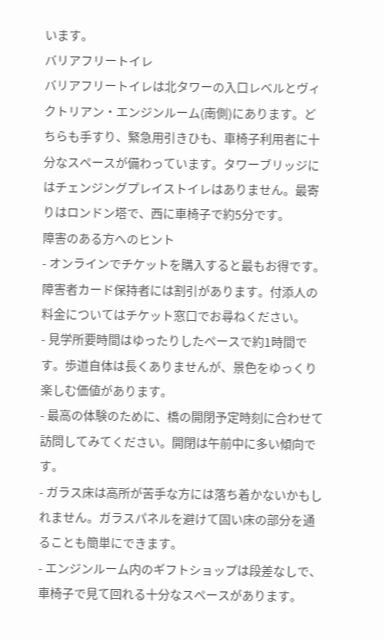います。
バリアフリートイレ
バリアフリートイレは北タワーの入口レベルとヴィクトリアン・エンジンルーム(南側)にあります。どちらも手すり、緊急用引きひも、車椅子利用者に十分なスペースが備わっています。タワーブリッジにはチェンジングプレイストイレはありません。最寄りはロンドン塔で、西に車椅子で約5分です。
障害のある方へのヒント
- オンラインでチケットを購入すると最もお得です。障害者カード保持者には割引があります。付添人の料金についてはチケット窓口でお尋ねください。
- 見学所要時間はゆったりしたペースで約1時間です。歩道自体は長くありませんが、景色をゆっくり楽しむ価値があります。
- 最高の体験のために、橋の開閉予定時刻に合わせて訪問してみてください。開閉は午前中に多い傾向です。
- ガラス床は高所が苦手な方には落ち着かないかもしれません。ガラスパネルを避けて固い床の部分を通ることも簡単にできます。
- エンジンルーム内のギフトショップは段差なしで、車椅子で見て回れる十分なスペースがあります。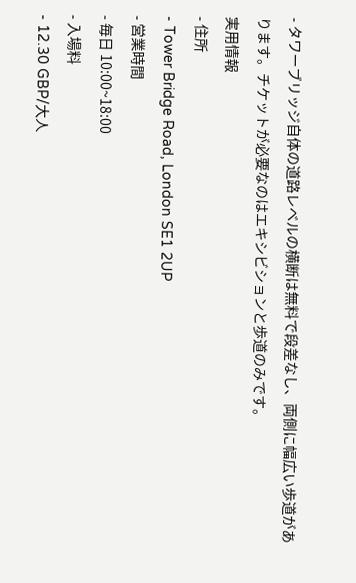- タワーブリッジ自体の道路レベルの横断は無料で段差なし、両側に幅広い歩道があります。チケットが必要なのはエキシビションと歩道のみです。
実用情報
- 住所
- Tower Bridge Road, London SE1 2UP
- 営業時間
- 毎日 10:00~18:00
- 入場料
- 12.30 GBP/大人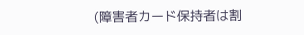(障害者カード保持者は割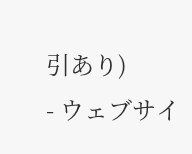引あり)
- ウェブサイ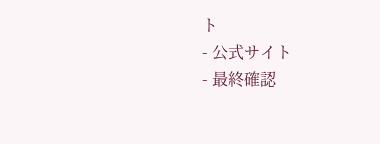ト
- 公式サイト
- 最終確認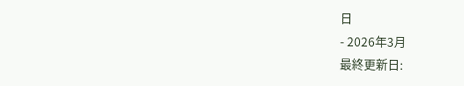日
- 2026年3月
最終更新日: